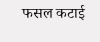फसल कटाई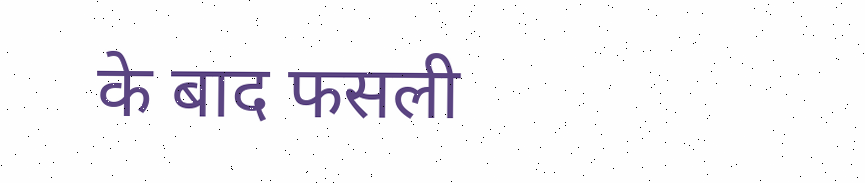के बाद फसली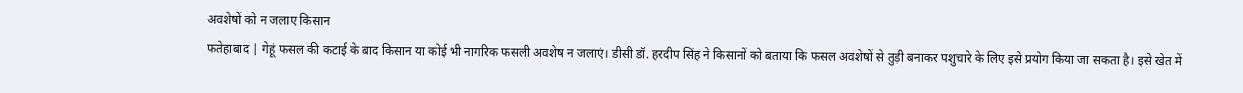अवशेषों को न जलाए किसान
फतेहाबाद | गेहूं फसल की कटाई के बाद किसान या कोई भी नागरिक फसली अवशेष न जलाएं। डीसी डॉ. हरदीप सिंह ने किसानों को बताया कि फसल अवशेषों से तुड़ी बनाकर पशुचारे के लिए इसे प्रयोग किया जा सकता है। इसे खेत में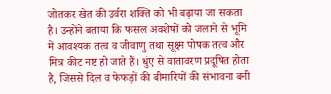जोतकर खेत की उर्वरा शक्ति को भी बढ़ाया जा सकता है। उन्होंने बताया कि फसल अवशेषों को जलाने से भूमि में आवश्यक तत्व व जीवाणु तथा सूक्ष्म पोषक तत्व और मित्र कीट नष्ट हो जाते हैं। धुंए से वातावरण प्रदूषित होता है, जिससे दिल व फेफड़ों की बीमारियों की संभावना बनी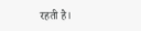रहती है।